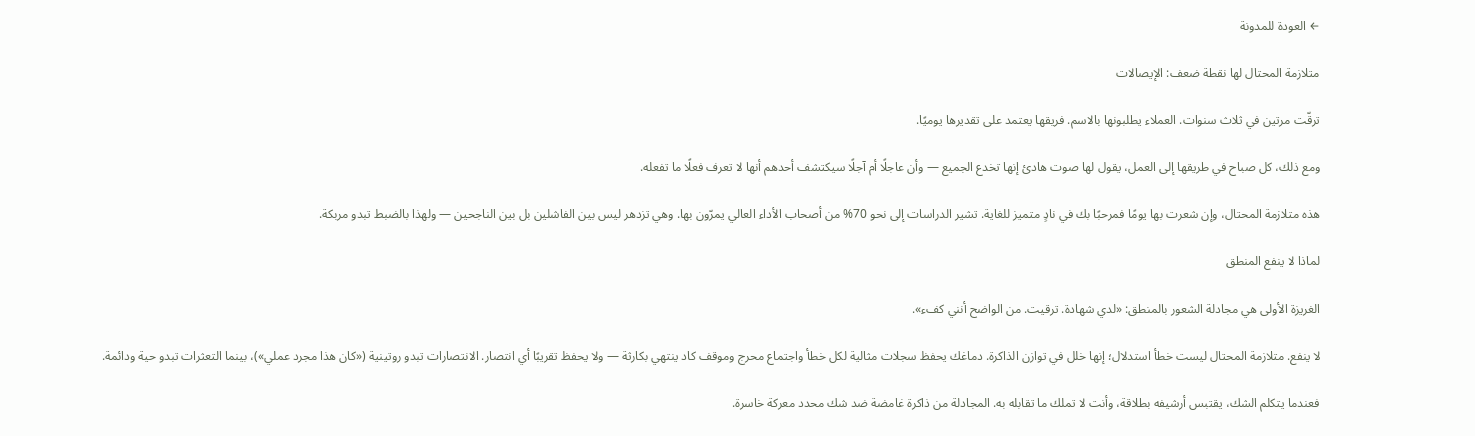← العودة للمدونة

متلازمة المحتال لها نقطة ضعف: الإيصالات

ترقّت مرتين في ثلاث سنوات. العملاء يطلبونها بالاسم. فريقها يعتمد على تقديرها يوميًا.

ومع ذلك، كل صباح في طريقها إلى العمل، يقول لها صوت هادئ إنها تخدع الجميع — وأن عاجلًا أم آجلًا سيكتشف أحدهم أنها لا تعرف فعلًا ما تفعله.

هذه متلازمة المحتال، وإن شعرت بها يومًا فمرحبًا بك في نادٍ متميز للغاية. تشير الدراسات إلى نحو 70% من أصحاب الأداء العالي يمرّون بها. وهي تزدهر ليس بين الفاشلين بل بين الناجحين — ولهذا بالضبط تبدو مربكة.

لماذا لا ينفع المنطق

الغريزة الأولى هي مجادلة الشعور بالمنطق: «لدي شهادة. ترقيت. من الواضح أنني كفء».

لا ينفع. متلازمة المحتال ليست خطأ استدلال؛ إنها خلل في توازن الذاكرة. دماغك يحفظ سجلات مثالية لكل خطأ واجتماع محرج وموقف كاد ينتهي بكارثة — ولا يحفظ تقريبًا أي انتصار. الانتصارات تبدو روتينية («كان هذا مجرد عملي»)، بينما التعثرات تبدو حية ودائمة.

فعندما يتكلم الشك، يقتبس أرشيفه بطلاقة، وأنت لا تملك ما تقابله به. المجادلة من ذاكرة غامضة ضد شك محدد معركة خاسرة.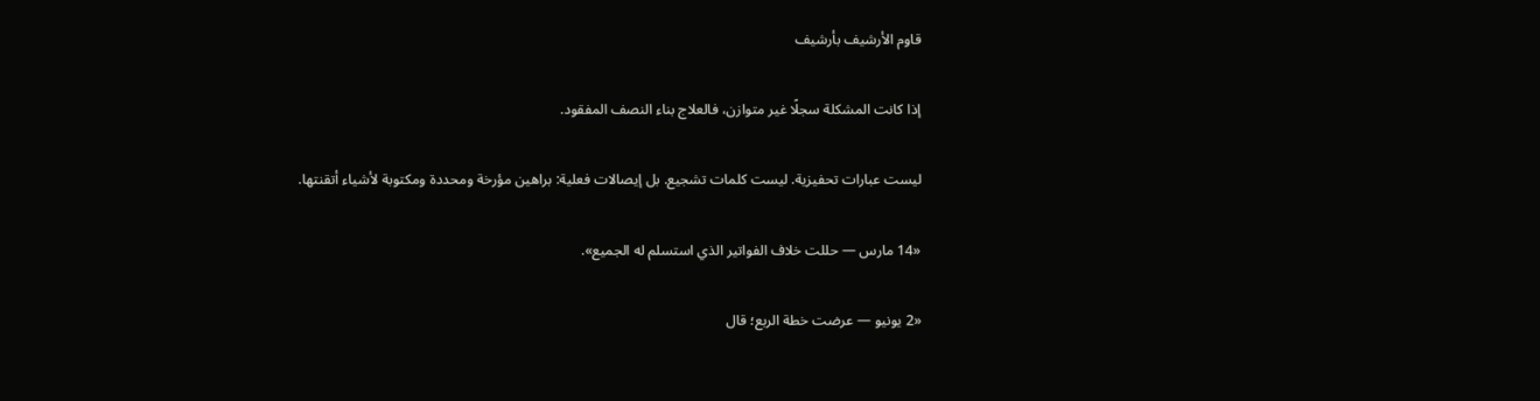قاوم الأرشيف بأرشيف

إذا كانت المشكلة سجلًا غير متوازن، فالعلاج بناء النصف المفقود.

ليست عبارات تحفيزية. ليست كلمات تشجيع. بل إيصالات فعلية: براهين مؤرخة ومحددة ومكتوبة لأشياء أتقنتها.

«14 مارس — حللت خلاف الفواتير الذي استسلم له الجميع».

«2 يونيو — عرضت خطة الربع؛ قال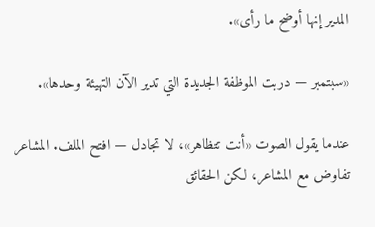المدير إنها أوضح ما رأى».

«سبتمبر — دربت الموظفة الجديدة التي تدير الآن التهيئة وحدها».

عندما يقول الصوت «أنت تتظاهر»، لا تجادل — افتح الملف. المشاعر تفاوض مع المشاعر، لكن الحقائق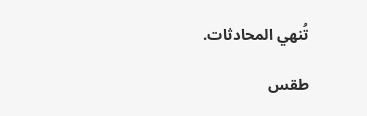تُنهي المحادثات.

طقس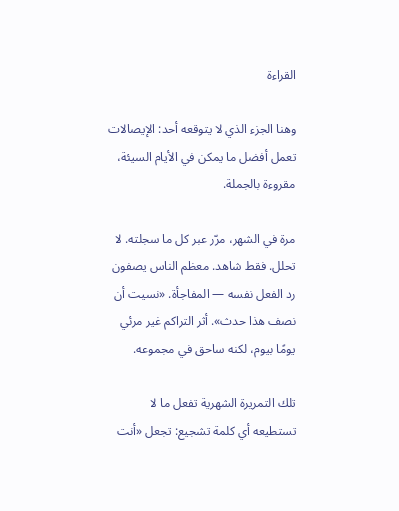القراءة

وهنا الجزء الذي لا يتوقعه أحد: الإيصالات تعمل أفضل ما يمكن في الأيام السيئة، مقروءة بالجملة.

مرة في الشهر، مرّر عبر كل ما سجلته. لا تحلل. فقط شاهد. معظم الناس يصفون رد الفعل نفسه — المفاجأة. «نسيت أن نصف هذا حدث». أثر التراكم غير مرئي يومًا بيوم، لكنه ساحق في مجموعه.

تلك التمريرة الشهرية تفعل ما لا تستطيعه أي كلمة تشجيع: تجعل «أنت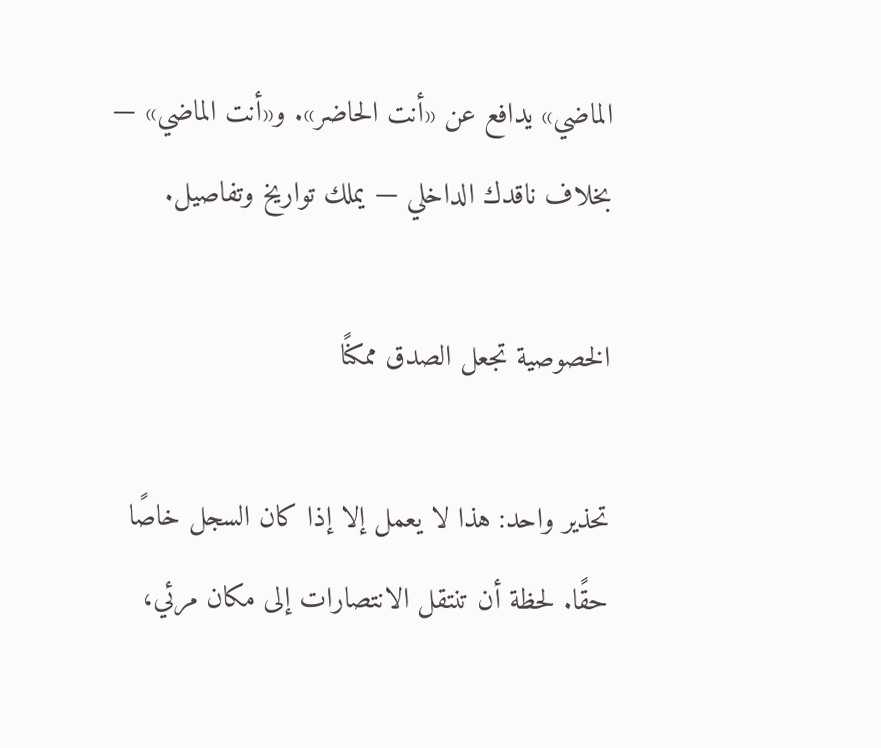الماضي» يدافع عن «أنت الحاضر». و«أنت الماضي» — بخلاف ناقدك الداخلي — يملك تواريخ وتفاصيل.

الخصوصية تجعل الصدق ممكنًا

تحذير واحد: هذا لا يعمل إلا إذا كان السجل خاصًا حقًا. لحظة أن تنتقل الانتصارات إلى مكان مرئي،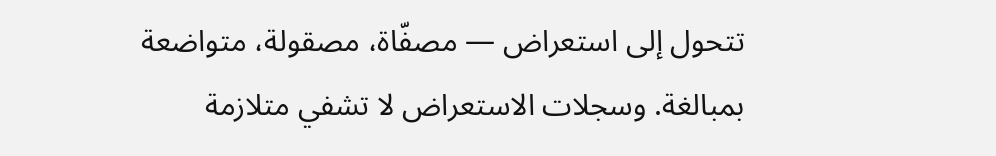تتحول إلى استعراض — مصفّاة، مصقولة، متواضعة بمبالغة. وسجلات الاستعراض لا تشفي متلازمة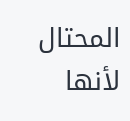المحتال لأنها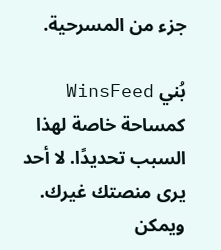جزء من المسرحية.

بُني WinsFeed كمساحة خاصة لهذا السبب تحديدًا. لا أحد يرى منصتك غيرك. ويمكن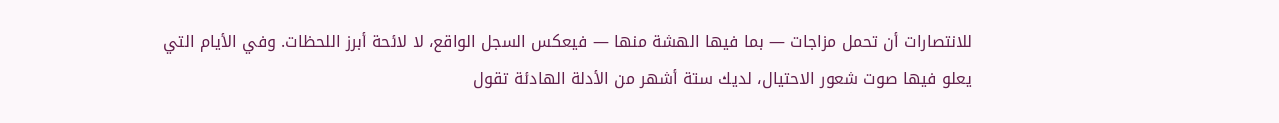للانتصارات أن تحمل مزاجات — بما فيها الهشة منها — فيعكس السجل الواقع، لا لائحة أبرز اللحظات. وفي الأيام التي يعلو فيها صوت شعور الاحتيال، لديك ستة أشهر من الأدلة الهادئة تقول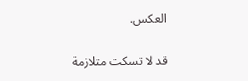العكس.

قد لا تسكت متلازمة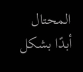المحتال أبدًا بشكل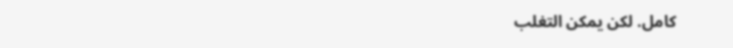كامل. لكن يمكن التغلب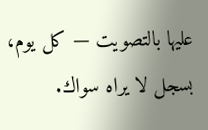عليها بالتصويت — كل يوم، بسجل لا يراه سواك.